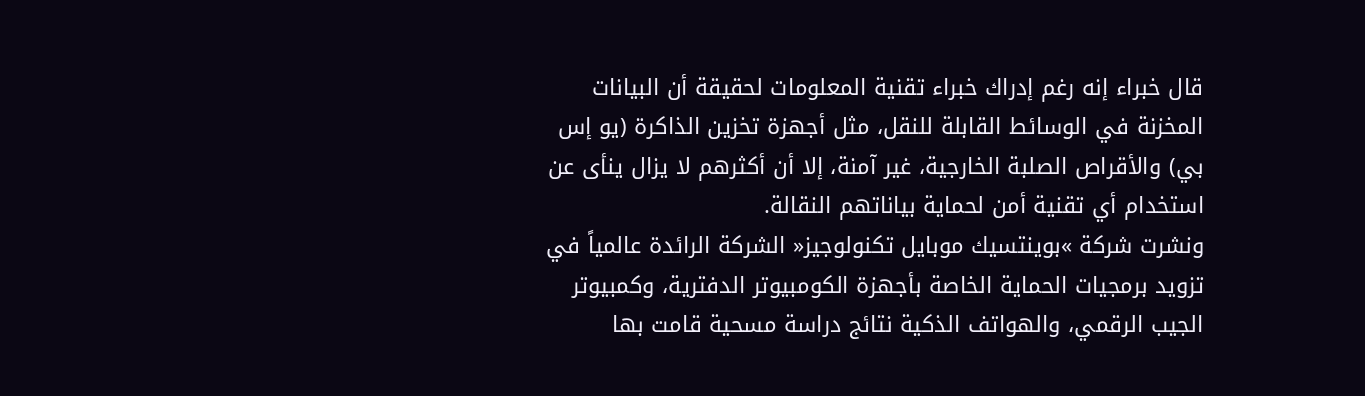قال خبراء إنه رغم إدراك خبراء تقنية المعلومات لحقيقة أن البيانات المخزنة في الوسائط القابلة للنقل، مثل أجهزة تخزين الذاكرة (يو إس بي) والأقراص الصلبة الخارجية، غير آمنة، إلا أن أكثرهم لا يزال ينأى عن استخدام أي تقنية أمن لحماية بياناتهم النقالة.
ونشرت شركة »بوينتسيك موبايل تكنولوجيز« الشركة الرائدة عالمياً في تزويد برمجيات الحماية الخاصة بأجهزة الكومبيوتر الدفترية، وكمبيوتر الجيب الرقمي، والهواتف الذكية نتائج دراسة مسحية قامت بها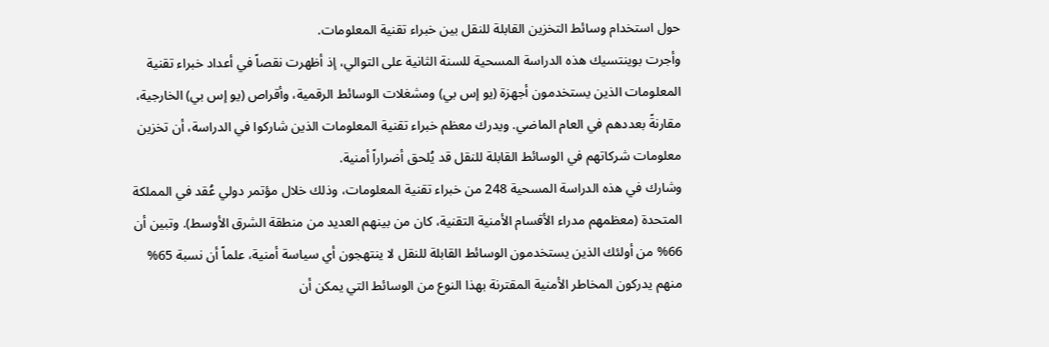حول استخدام وسائط التخزين القابلة للنقل بين خبراء تقنية المعلومات.
وأجرت بوينتسيك هذه الدراسة المسحية للسنة الثانية على التوالي، إذ أظهرت نقصاً في أعداد خبراء تقنية المعلومات الذين يستخدمون أجهزة (يو إس بي) ومشغلات الوسائط الرقمية، وأقراص (يو إس بي) الخارجية، مقارنةً بعددهم في العام الماضي. ويدرك معظم خبراء تقنية المعلومات الذين شاركوا في الدراسة، أن تخزين معلومات شركاتهم في الوسائط القابلة للنقل قد يُلحق أضراراً أمنية.
وشارك في هذه الدراسة المسحية 248 من خبراء تقنية المعلومات، وذلك خلال مؤتمر دولي عُقد في المملكة المتحدة (معظمهم مدراء الأقسام الأمنية التقنية، كان من بينهم العديد من منطقة الشرق الأوسط). وتبين أن 66% من أولئك الذين يستخدمون الوسائط القابلة للنقل لا ينتهجون أي سياسة أمنية، علماً أن نسبة 65% منهم يدركون المخاطر الأمنية المقترنة بهذا النوع من الوسائط التي يمكن أن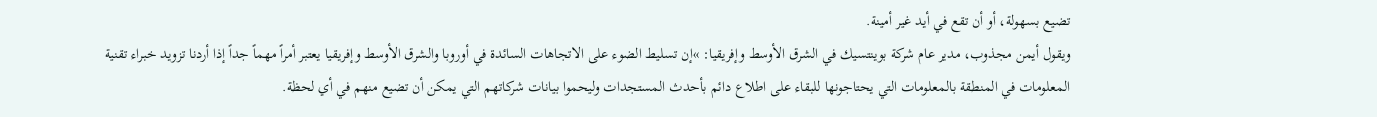تضيع بسهولة، أو أن تقع في أيد غير أمينة.
ويقول أيمن مجذوب، مدير عام شركة بوينتسيك في الشرق الأوسط وإفريقيا: »إن تسليط الضوء على الاتجاهات السائدة في أوروبا والشرق الأوسط وإفريقيا يعتبر أمراً مهماً جداً إذا أردنا تزويد خبراء تقنية المعلومات في المنطقة بالمعلومات التي يحتاجونها للبقاء على اطلاع دائم بأحدث المستجدات وليحموا بيانات شركاتهم التي يمكن أن تضيع منهم في أي لحظة.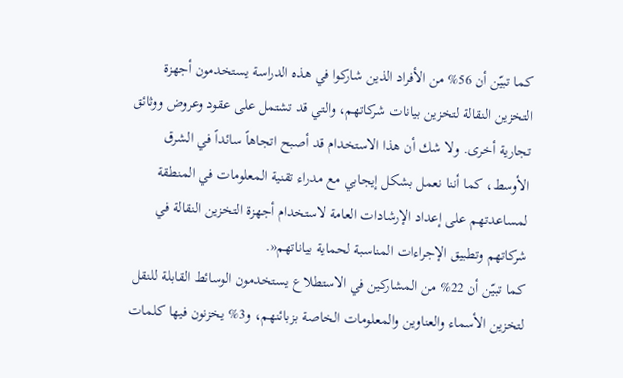كما تبيّن أن 56% من الأفراد الذين شاركوا في هذه الدراسة يستخدمون أجهزة التخزين النقالة لتخزين بيانات شركاتهم، والتي قد تشتمل على عقود وعروض ووثائق تجارية أخرى. ولا شك أن هذا الاستخدام قد أصبح اتجاهاً سائداً في الشرق الأوسط، كما أننا نعمل بشكل إيجابي مع مدراء تقنية المعلومات في المنطقة لمساعدتهم على إعداد الإرشادات العامة لاستخدام أجهزة التخزين النقالة في شركاتهم وتطبيق الإجراءات المناسبة لحماية بياناتهم«.
كما تبيّن أن 22% من المشاركين في الاستطلاع يستخدمون الوسائط القابلة للنقل لتخزين الأسماء والعناوين والمعلومات الخاصة بزبائنهم، و3% يخزنون فيها كلمات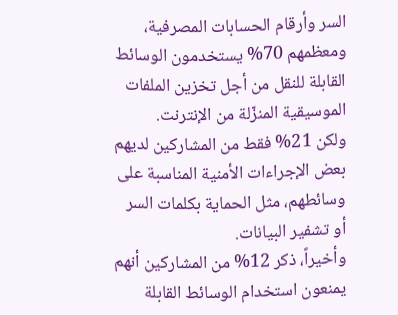السر وأرقام الحسابات المصرفية، ومعظمهم 70% يستخدمون الوسائط القابلة للنقل من أجل تخزين الملفات الموسيقية المنزّلة من الإنترنت.
ولكن 21% فقط من المشاركين لديهم بعض الإجراءات الأمنية المناسبة على وسائطهم، مثل الحماية بكلمات السر أو تشفير البيانات.
وأخيراً، ذكر 12% من المشاركين أنهم يمنعون استخدام الوسائط القابلة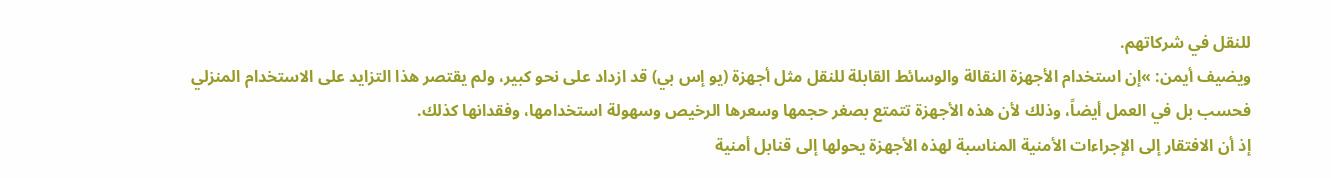للنقل في شركاتهم.
ويضيف أيمن: »إن استخدام الأجهزة النقالة والوسائط القابلة للنقل مثل أجهزة (يو إس بي) قد ازداد على نحو كبير، ولم يقتصر هذا التزايد على الاستخدام المنزلي فحسب بل في العمل أيضاً، وذلك لأن هذه الأجهزة تتمتع بصغر حجمها وسعرها الرخيص وسهولة استخدامها، وفقدانها كذلك.
إذ أن الافتقار إلى الإجراءات الأمنية المناسبة لهذه الأجهزة يحولها إلى قنابل أمنية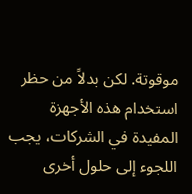موقوتة. لكن بدلاً من حظر استخدام هذه الأجهزة المفيدة في الشركات، يجب اللجوء إلى حلول أخرى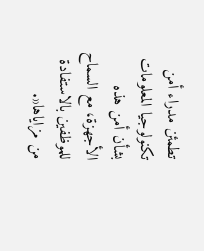تطمئن مدراء أمن تكنولوجيا المعلومات بشأن أمن هذه الأجهزة، مع السماح للموظفين بالاستفادة من مزاياها«.